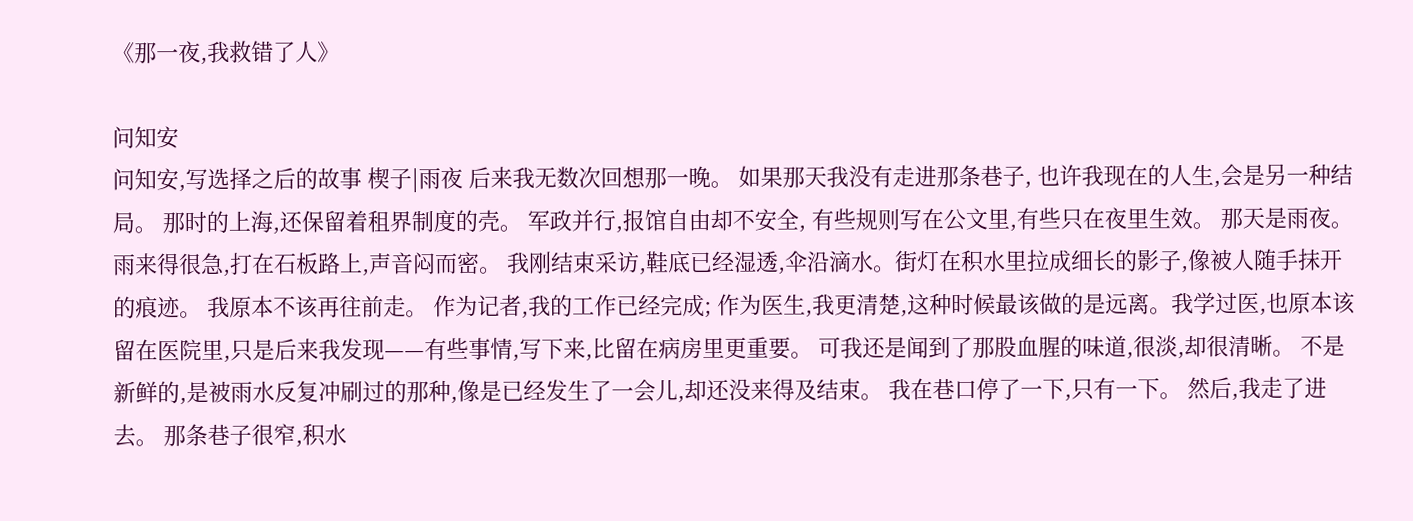《那一夜,我救错了人》

问知安
问知安,写选择之后的故事 楔子|雨夜 后来我无数次回想那一晚。 如果那天我没有走进那条巷子, 也许我现在的人生,会是另一种结局。 那时的上海,还保留着租界制度的壳。 军政并行,报馆自由却不安全, 有些规则写在公文里,有些只在夜里生效。 那天是雨夜。 雨来得很急,打在石板路上,声音闷而密。 我刚结束采访,鞋底已经湿透,伞沿滴水。街灯在积水里拉成细长的影子,像被人随手抹开的痕迹。 我原本不该再往前走。 作为记者,我的工作已经完成; 作为医生,我更清楚,这种时候最该做的是远离。我学过医,也原本该留在医院里,只是后来我发现——有些事情,写下来,比留在病房里更重要。 可我还是闻到了那股血腥的味道,很淡,却很清晰。 不是新鲜的,是被雨水反复冲刷过的那种,像是已经发生了一会儿,却还没来得及结束。 我在巷口停了一下,只有一下。 然后,我走了进去。 那条巷子很窄,积水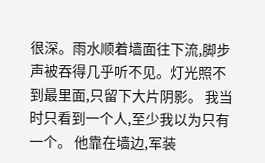很深。雨水顺着墙面往下流,脚步声被吞得几乎听不见。灯光照不到最里面,只留下大片阴影。 我当时只看到一个人,至少我以为只有一个。 他靠在墙边,军装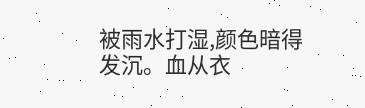被雨水打湿,颜色暗得发沉。血从衣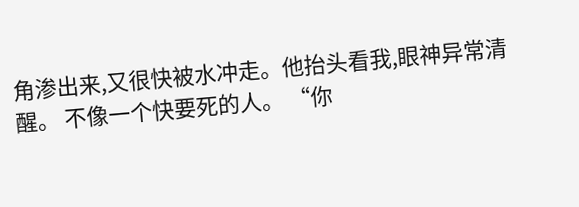角渗出来,又很快被水冲走。他抬头看我,眼神异常清醒。 不像一个快要死的人。 “你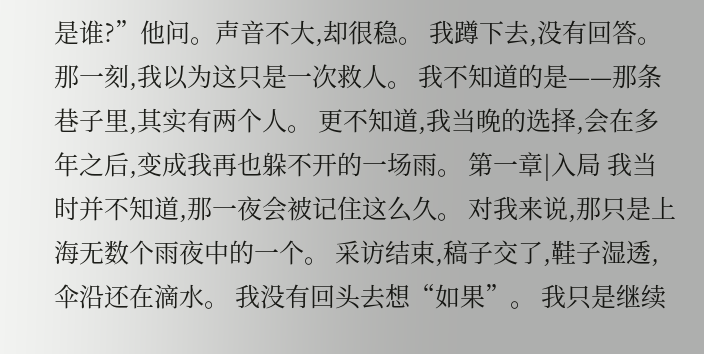是谁?”他问。声音不大,却很稳。 我蹲下去,没有回答。 那一刻,我以为这只是一次救人。 我不知道的是——那条巷子里,其实有两个人。 更不知道,我当晚的选择,会在多年之后,变成我再也躲不开的一场雨。 第一章|入局 我当时并不知道,那一夜会被记住这么久。 对我来说,那只是上海无数个雨夜中的一个。 采访结束,稿子交了,鞋子湿透,伞沿还在滴水。 我没有回头去想“如果”。 我只是继续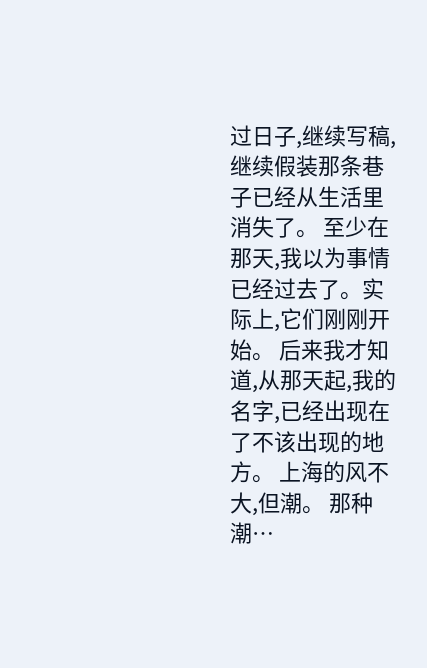过日子,继续写稿,继续假装那条巷子已经从生活里消失了。 至少在那天,我以为事情已经过去了。实际上,它们刚刚开始。 后来我才知道,从那天起,我的名字,已经出现在了不该出现的地方。 上海的风不大,但潮。 那种潮…